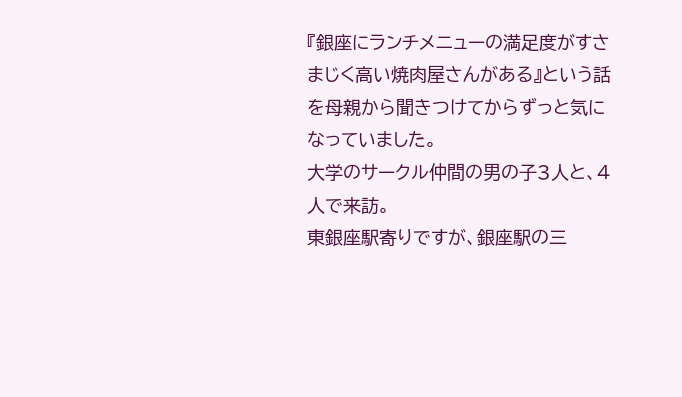『銀座にランチメニューの満足度がすさまじく高い焼肉屋さんがある』という話を母親から聞きつけてからずっと気になっていました。
大学のサークル仲間の男の子3人と、4人で来訪。
東銀座駅寄りですが、銀座駅の三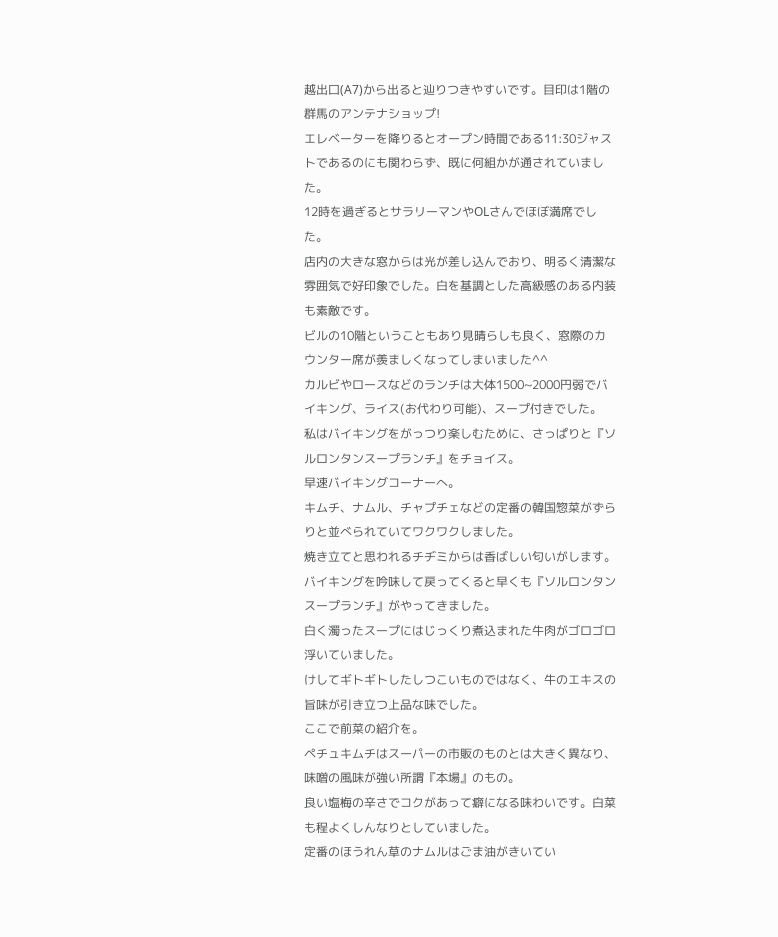越出口(A7)から出ると辿りつきやすいです。目印は1階の群馬のアンテナショップ!
エレベーターを降りるとオープン時間である11:30ジャストであるのにも関わらず、既に何組かが通されていました。
12時を過ぎるとサラリーマンやOLさんでほぼ満席でした。
店内の大きな窓からは光が差し込んでおり、明るく清潔な雰囲気で好印象でした。白を基調とした高級感のある内装も素敵です。
ビルの10階ということもあり見晴らしも良く、窓際のカウンター席が羨ましくなってしまいました^^
カルビやロースなどのランチは大体1500~2000円弱でバイキング、ライス(お代わり可能)、スープ付きでした。
私はバイキングをがっつり楽しむために、さっぱりと『ソルロンタンスープランチ』をチョイス。
早速バイキングコーナーへ。
キムチ、ナムル、チャプチェなどの定番の韓国惣菜がずらりと並べられていてワクワクしました。
焼き立てと思われるチヂミからは香ばしい匂いがします。
バイキングを吟味して戻ってくると早くも『ソルロンタンスープランチ』がやってきました。
白く濁ったスープにはじっくり煮込まれた牛肉がゴロゴロ浮いていました。
けしてギトギトしたしつこいものではなく、牛のエキスの旨味が引き立つ上品な味でした。
ここで前菜の紹介を。
ペチュキムチはスーパーの市販のものとは大きく異なり、味噌の風味が強い所謂『本場』のもの。
良い塩梅の辛さでコクがあって癖になる味わいです。白菜も程よくしんなりとしていました。
定番のほうれん草のナムルはごま油がきいてい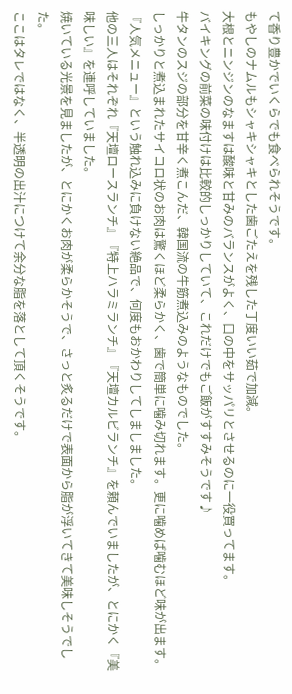て香り豊かでいくらでも食べられそうです。
もやしのナムルもシャキシャキとした歯ごたえを残した丁度いい茹で加減。
大根とニンジンのなますは酸味と甘みのバランスがよく、口の中をサッパリとさせるのに一役買ってます。
バイキングの前菜の味付けは比較的しっかりしていて、これだけでもご飯がすすみそうです♪
牛タンのスジの部分を甘辛く煮こんだ、韓国流の牛筋煮込みのようなものでした。
しっかりと煮込まれたサイコロ状のお肉は驚くほど柔らかく、歯で簡単に噛み切れます。更に噛めば噛むほど味が出ます。
『人気メニュー』という触れ込みに負けない絶品で、何度もおかわりしてしましました。
他の三人はそれぞれ『天壇ロースランチ』『特上ハラミランチ』『天壇カルビランチ』を頼んでいましたが、とにかく『美味しい』を連呼していました。
焼いている光景を見ましたが、とにかくお肉が柔らかそうで、さっと炙るだけで表面から脂が浮いてきて美味しそうでした。
ここはタレではなく、半透明の出汁につけて余分な脂を落として頂くそうです。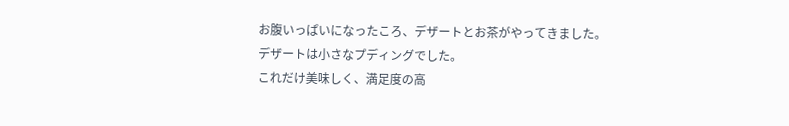お腹いっぱいになったころ、デザートとお茶がやってきました。
デザートは小さなプディングでした。
これだけ美味しく、満足度の高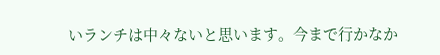いランチは中々ないと思います。今まで行かなか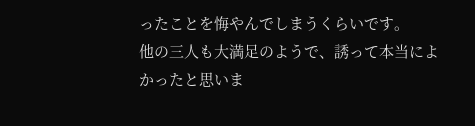ったことを悔やんでしまうくらいです。
他の三人も大満足のようで、誘って本当によかったと思いま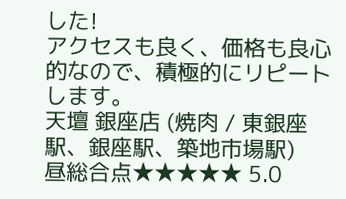した!
アクセスも良く、価格も良心的なので、積極的にリピートします。
天壇 銀座店 (焼肉 / 東銀座駅、銀座駅、築地市場駅)
昼総合点★★★★★ 5.0